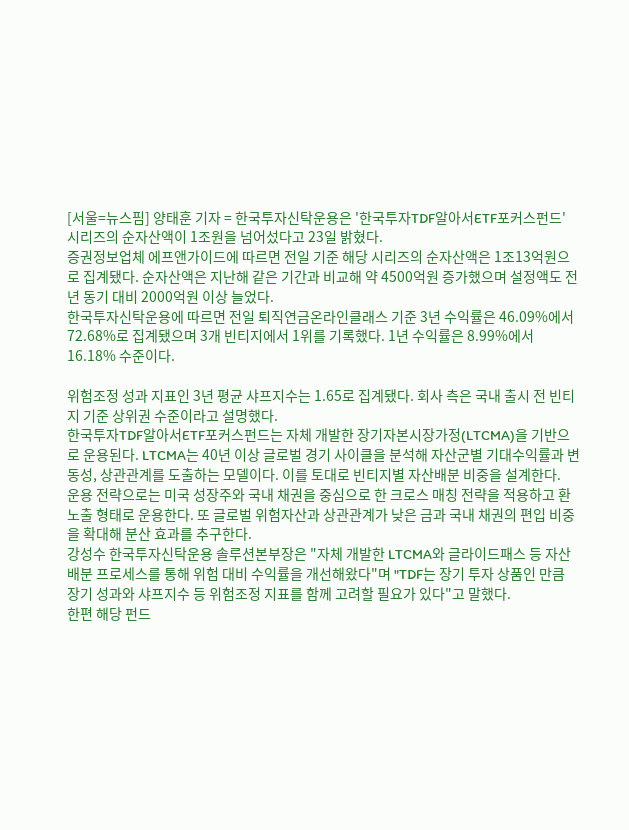[서울=뉴스핌] 양태훈 기자 = 한국투자신탁운용은 '한국투자TDF알아서ETF포커스펀드' 시리즈의 순자산액이 1조원을 넘어섰다고 23일 밝혔다.
증권정보업체 에프앤가이드에 따르면 전일 기준 해당 시리즈의 순자산액은 1조13억원으로 집계됐다. 순자산액은 지난해 같은 기간과 비교해 약 4500억원 증가했으며 설정액도 전년 동기 대비 2000억원 이상 늘었다.
한국투자신탁운용에 따르면 전일 퇴직연금온라인클래스 기준 3년 수익률은 46.09%에서 72.68%로 집계됐으며 3개 빈티지에서 1위를 기록했다. 1년 수익률은 8.99%에서 16.18% 수준이다.

위험조정 성과 지표인 3년 평균 샤프지수는 1.65로 집계됐다. 회사 측은 국내 출시 전 빈티지 기준 상위권 수준이라고 설명했다.
한국투자TDF알아서ETF포커스펀드는 자체 개발한 장기자본시장가정(LTCMA)을 기반으로 운용된다. LTCMA는 40년 이상 글로벌 경기 사이클을 분석해 자산군별 기대수익률과 변동성, 상관관계를 도출하는 모델이다. 이를 토대로 빈티지별 자산배분 비중을 설계한다.
운용 전략으로는 미국 성장주와 국내 채권을 중심으로 한 크로스 매칭 전략을 적용하고 환노출 형태로 운용한다. 또 글로벌 위험자산과 상관관계가 낮은 금과 국내 채권의 편입 비중을 확대해 분산 효과를 추구한다.
강성수 한국투자신탁운용 솔루션본부장은 "자체 개발한 LTCMA와 글라이드패스 등 자산배분 프로세스를 통해 위험 대비 수익률을 개선해왔다"며 "TDF는 장기 투자 상품인 만큼 장기 성과와 샤프지수 등 위험조정 지표를 함께 고려할 필요가 있다"고 말했다.
한편 해당 펀드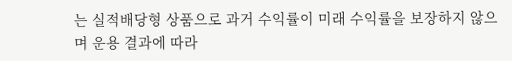는 실적배당형 상품으로 과거 수익률이 미래 수익률을 보장하지 않으며 운용 결과에 따라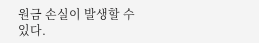원금 손실이 발생할 수 있다.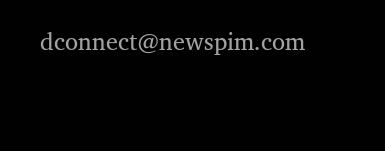dconnect@newspim.com